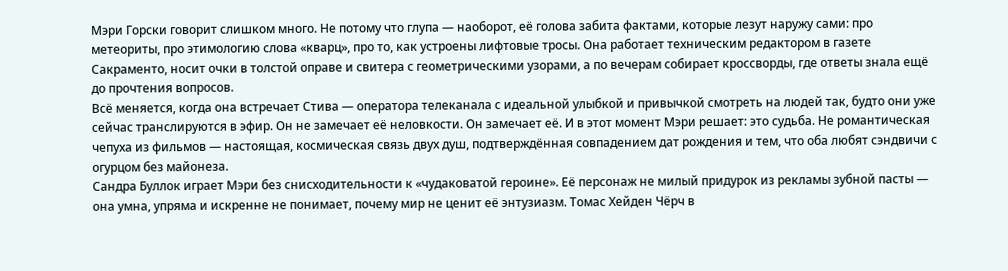Мэри Горски говорит слишком много. Не потому что глупа — наоборот, её голова забита фактами, которые лезут наружу сами: про метеориты, про этимологию слова «кварц», про то, как устроены лифтовые тросы. Она работает техническим редактором в газете Сакраменто, носит очки в толстой оправе и свитера с геометрическими узорами, а по вечерам собирает кроссворды, где ответы знала ещё до прочтения вопросов.
Всё меняется, когда она встречает Стива — оператора телеканала с идеальной улыбкой и привычкой смотреть на людей так, будто они уже сейчас транслируются в эфир. Он не замечает её неловкости. Он замечает её. И в этот момент Мэри решает: это судьба. Не романтическая чепуха из фильмов — настоящая, космическая связь двух душ, подтверждённая совпадением дат рождения и тем, что оба любят сэндвичи с огурцом без майонеза.
Сандра Буллок играет Мэри без снисходительности к «чудаковатой героине». Её персонаж не милый придурок из рекламы зубной пасты — она умна, упряма и искренне не понимает, почему мир не ценит её энтузиазм. Томас Хейден Чёрч в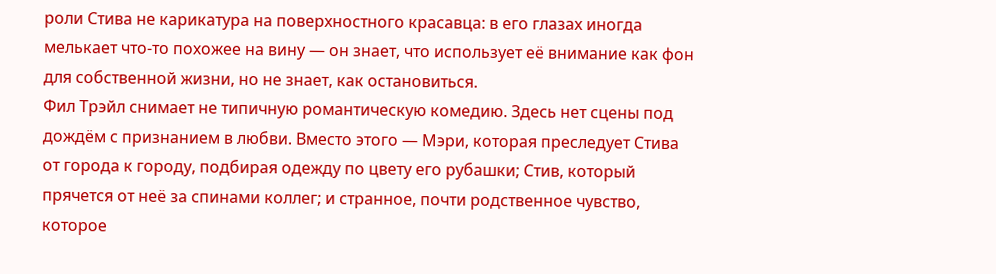роли Стива не карикатура на поверхностного красавца: в его глазах иногда мелькает что-то похожее на вину — он знает, что использует её внимание как фон для собственной жизни, но не знает, как остановиться.
Фил Трэйл снимает не типичную романтическую комедию. Здесь нет сцены под дождём с признанием в любви. Вместо этого — Мэри, которая преследует Стива от города к городу, подбирая одежду по цвету его рубашки; Стив, который прячется от неё за спинами коллег; и странное, почти родственное чувство, которое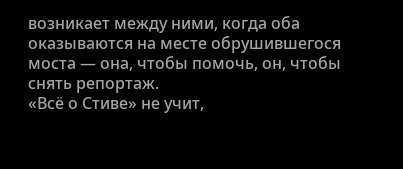возникает между ними, когда оба оказываются на месте обрушившегося моста — она, чтобы помочь, он, чтобы снять репортаж.
«Всё о Стиве» не учит,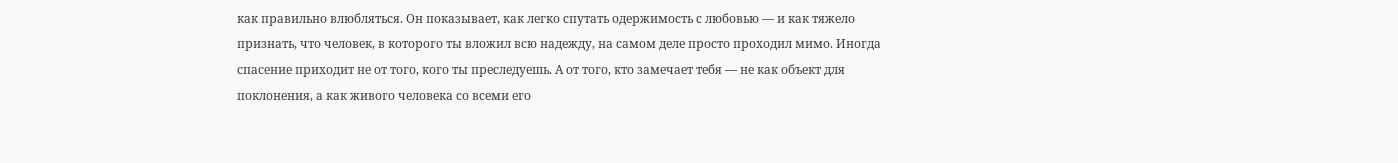как правильно влюбляться. Он показывает, как легко спутать одержимость с любовью — и как тяжело признать, что человек, в которого ты вложил всю надежду, на самом деле просто проходил мимо. Иногда спасение приходит не от того, кого ты преследуешь. А от того, кто замечает тебя — не как объект для поклонения, а как живого человека со всеми его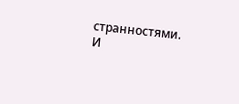странностями. И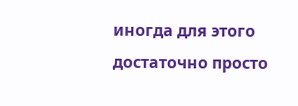иногда для этого достаточно просто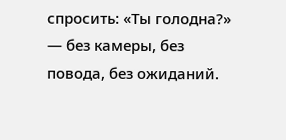спросить: «Ты голодна?» — без камеры, без повода, без ожиданий.